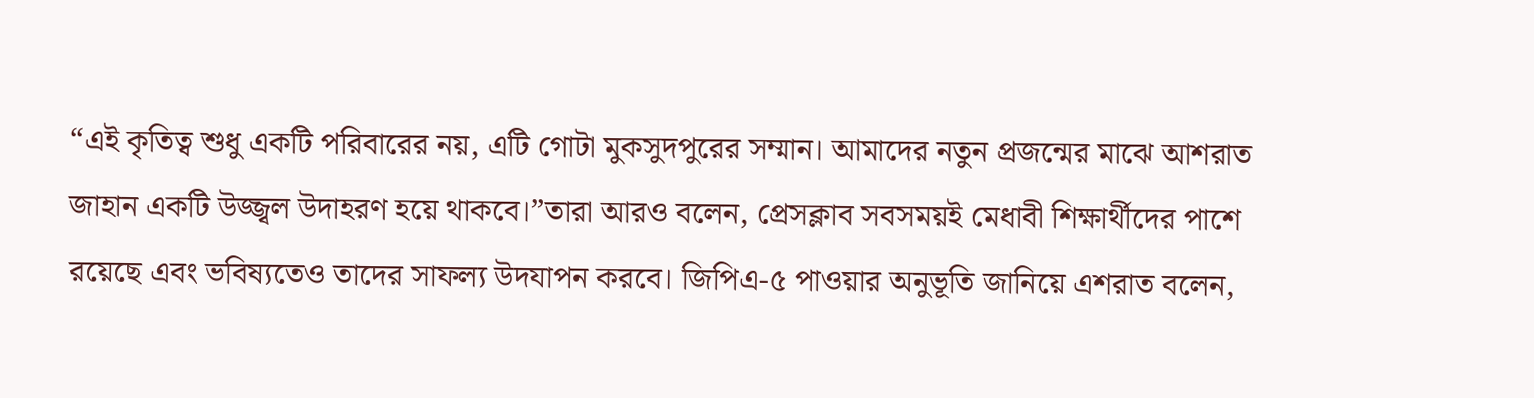“এই কৃতিত্ব শুধু একটি পরিবারের নয়, এটি গোটা মুকসুদপুরের সম্মান। আমাদের নতুন প্রজন্মের মাঝে আশরাত জাহান একটি উজ্জ্বল উদাহরণ হয়ে থাকবে।”তারা আরও বলেন, প্রেসক্লাব সবসময়ই মেধাবী শিক্ষার্থীদের পাশে রয়েছে এবং ভবিষ্যতেও তাদের সাফল্য উদযাপন করবে। জিপিএ-৫ পাওয়ার অনুভূতি জানিয়ে এশরাত বলেন,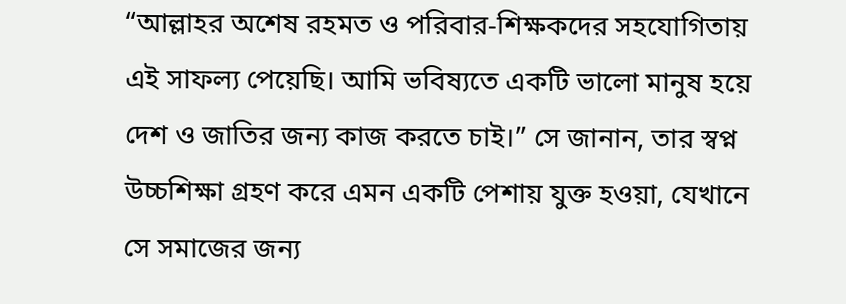“আল্লাহর অশেষ রহমত ও পরিবার-শিক্ষকদের সহযোগিতায় এই সাফল্য পেয়েছি। আমি ভবিষ্যতে একটি ভালো মানুষ হয়ে দেশ ও জাতির জন্য কাজ করতে চাই।” সে জানান, তার স্বপ্ন উচ্চশিক্ষা গ্রহণ করে এমন একটি পেশায় যুক্ত হওয়া, যেখানে সে সমাজের জন্য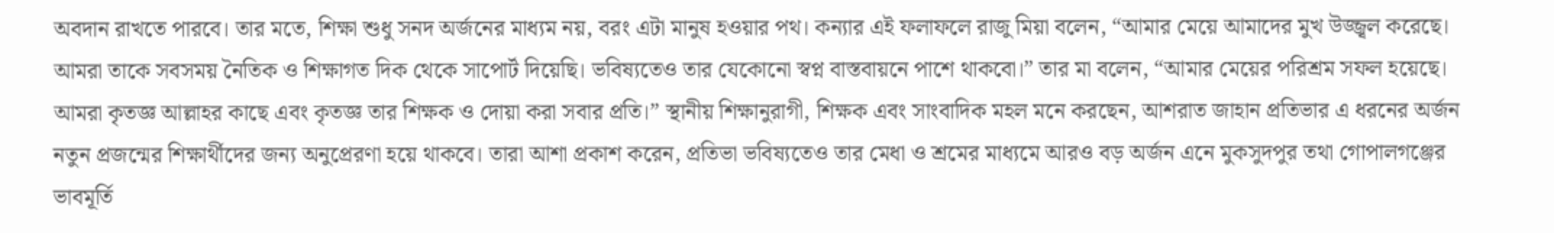অবদান রাখতে পারবে। তার মতে, শিক্ষা শুধু সনদ অর্জনের মাধ্যম নয়, বরং এটা মানুষ হওয়ার পথ। কন্যার এই ফলাফলে রাজু মিয়া বলেন, “আমার মেয়ে আমাদের মুখ উজ্জ্বল করেছে। আমরা তাকে সবসময় নৈতিক ও শিক্ষাগত দিক থেকে সাপোর্ট দিয়েছি। ভবিষ্যতেও তার যেকোনো স্বপ্ন বাস্তবায়নে পাশে থাকবো।” তার মা বলেন, “আমার মেয়ের পরিশ্রম সফল হয়েছে। আমরা কৃতজ্ঞ আল্লাহর কাছে এবং কৃতজ্ঞ তার শিক্ষক ও দোয়া করা সবার প্রতি।” স্থানীয় শিক্ষানুরাগী, শিক্ষক এবং সাংবাদিক মহল মনে করছেন, আশরাত জাহান প্রতিভার এ ধরনের অর্জন নতুন প্রজন্মের শিক্ষার্থীদের জন্য অনুপ্রেরণা হয়ে থাকবে। তারা আশা প্রকাশ করেন, প্রতিভা ভবিষ্যতেও তার মেধা ও শ্রমের মাধ্যমে আরও বড় অর্জন এনে মুকসুদপুর তথা গোপালগঞ্জের ভাবমূর্তি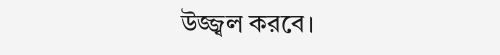উজ্জ্বল করবে।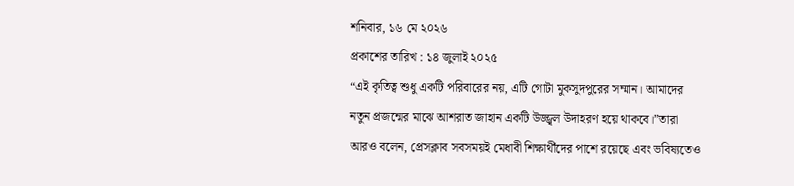শনিবার, ১৬ মে ২০২৬
প্রকাশের তারিখ : ১৪ জুলাই ২০২৫
“এই কৃতিত্ব শুধু একটি পরিবারের নয়, এটি গোটা মুকসুদপুরের সম্মান। আমাদের নতুন প্রজন্মের মাঝে আশরাত জাহান একটি উজ্জ্বল উদাহরণ হয়ে থাকবে।”তারা আরও বলেন, প্রেসক্লাব সবসময়ই মেধাবী শিক্ষার্থীদের পাশে রয়েছে এবং ভবিষ্যতেও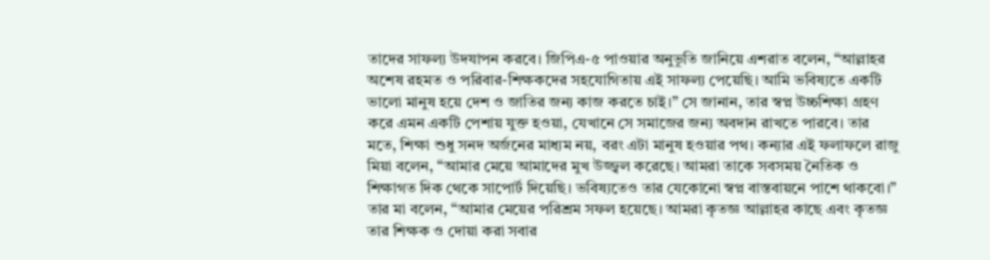তাদের সাফল্য উদযাপন করবে। জিপিএ-৫ পাওয়ার অনুভূতি জানিয়ে এশরাত বলেন, “আল্লাহর অশেষ রহমত ও পরিবার-শিক্ষকদের সহযোগিতায় এই সাফল্য পেয়েছি। আমি ভবিষ্যতে একটি ভালো মানুষ হয়ে দেশ ও জাতির জন্য কাজ করতে চাই।” সে জানান, তার স্বপ্ন উচ্চশিক্ষা গ্রহণ করে এমন একটি পেশায় যুক্ত হওয়া, যেখানে সে সমাজের জন্য অবদান রাখতে পারবে। তার মতে, শিক্ষা শুধু সনদ অর্জনের মাধ্যম নয়, বরং এটা মানুষ হওয়ার পথ। কন্যার এই ফলাফলে রাজু মিয়া বলেন, “আমার মেয়ে আমাদের মুখ উজ্জ্বল করেছে। আমরা তাকে সবসময় নৈতিক ও শিক্ষাগত দিক থেকে সাপোর্ট দিয়েছি। ভবিষ্যতেও তার যেকোনো স্বপ্ন বাস্তবায়নে পাশে থাকবো।” তার মা বলেন, “আমার মেয়ের পরিশ্রম সফল হয়েছে। আমরা কৃতজ্ঞ আল্লাহর কাছে এবং কৃতজ্ঞ তার শিক্ষক ও দোয়া করা সবার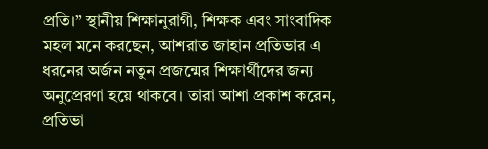প্রতি।” স্থানীয় শিক্ষানুরাগী, শিক্ষক এবং সাংবাদিক মহল মনে করছেন, আশরাত জাহান প্রতিভার এ ধরনের অর্জন নতুন প্রজন্মের শিক্ষার্থীদের জন্য অনুপ্রেরণা হয়ে থাকবে। তারা আশা প্রকাশ করেন, প্রতিভা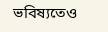ভবিষ্যতেও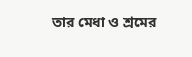তার মেধা ও শ্রমের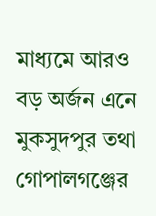মাধ্যমে আরও বড় অর্জন এনে মুকসুদপুর তথা গোপালগঞ্জের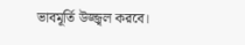ভাবমূর্তি উজ্জ্বল করবে।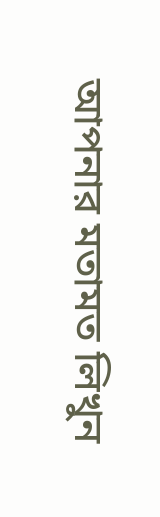আপনার মতামত লিখুন